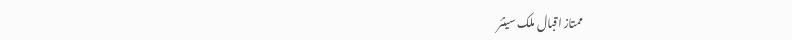ممتاز اقبال ملک سینئر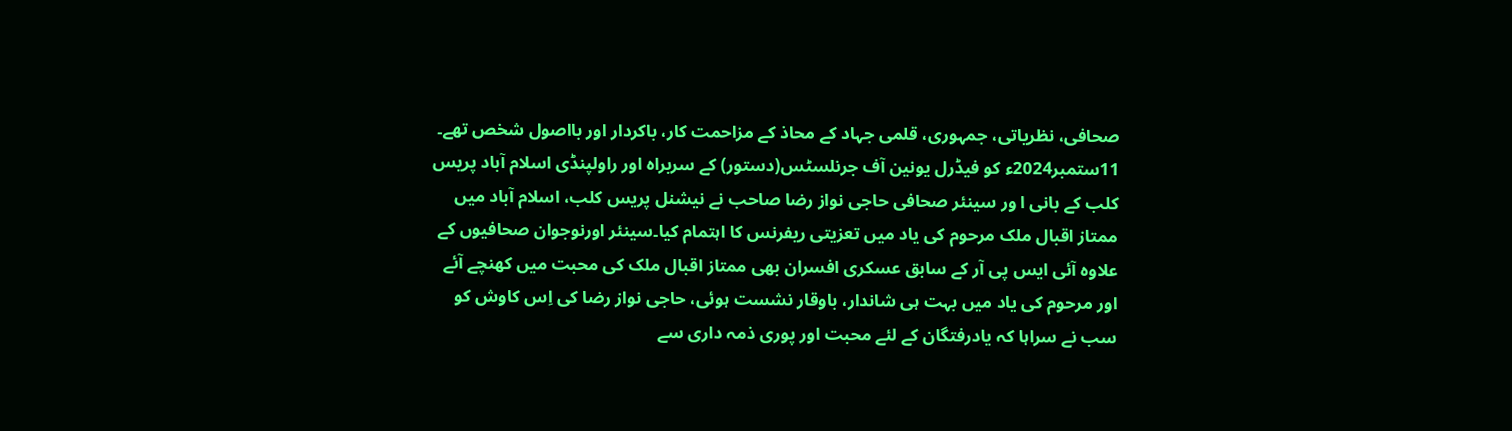صحافی، نظریاتی، جمہوری، قلمی جہاد کے محاذ کے مزاحمت کار، باکردار اور بااصول شخص تھے۔ 11ستمبر2024ء کو فیڈرل یونین آف جرنلسٹس(دستور) کے سربراہ اور راولپنڈی اسلام آباد پریس کلب کے بانی ا ور سینئر صحافی حاجی نواز رضا صاحب نے نیشنل پریس کلب، اسلام آباد میں ممتاز اقبال ملک مرحوم کی یاد میں تعزیتی ریفرنس کا اہتمام کیا۔سینئر اورنوجوان صحافیوں کے علاوہ آئی ایس پی آر کے سابق عسکری افسران بھی ممتاز اقبال ملک کی محبت میں کھنچے آئے اور مرحوم کی یاد میں بہت ہی شاندار، باوقار نشست ہوئی، حاجی نواز رضا کی اِس کاوش کو سب نے سراہا کہ یادرفتگان کے لئے محبت اور پوری ذمہ داری سے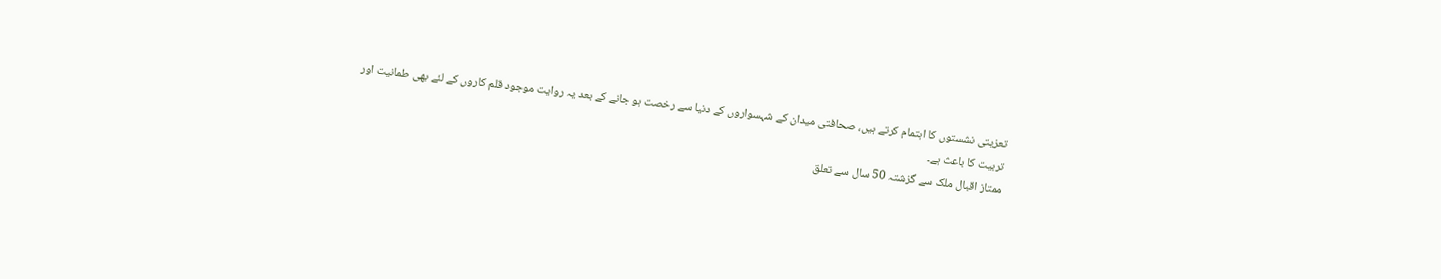تعزیتی نشستوں کا اہتمام کرتے ہیں، صحافتی میدان کے شہسواروں کے دنیا سے رخصت ہو جانے کے بعد یہ روایت موجود قلم کاروں کے لئے بھی طمانیت اور تربیت کا باعث ہے۔
ممتاز اقبال ملک سے گزشتہ 50 سال سے تعلق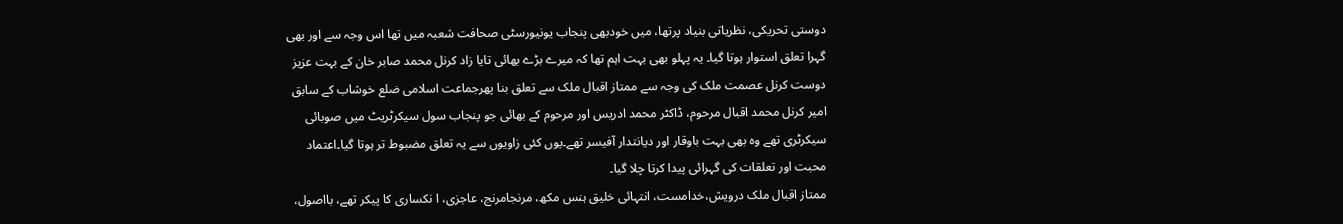دوستی تحریکی، نظریاتی بنیاد پرتھا، میں خودبھی پنجاب یونیورسٹی صحافت شعبہ میں تھا اس وجہ سے اور بھی گہرا تعلق استوار ہوتا گیا۔ یہ پہلو بھی بہت اہم تھا کہ میرے بڑے بھائی تایا زاد کرنل محمد صابر خان کے بہت عزیز دوست کرنل عصمت ملک کی وجہ سے ممتاز اقبال ملک سے تعلق بنا پھرجماعت اسلامی ضلع خوشاب کے سابق امیر کرنل محمد اقبال مرحوم، ڈاکٹر محمد ادریس اور مرحوم کے بھائی جو پنجاب سول سیکرٹریٹ میں صوبائی سیکرٹری تھے وہ بھی بہت باوقار اور دیانتدار آفیسر تھے۔یوں کئی زاویوں سے یہ تعلق مضبوط تر ہوتا گیا۔اعتماد محبت اور تعلقات کی گہرائی پیدا کرتا چلا گیا۔
ممتاز اقبال ملک درویش،خدامست، انتہائی خلیق ہنس مکھ، مرنجامرنج، عاجزی، ا نکساری کا پیکر تھے، بااصول،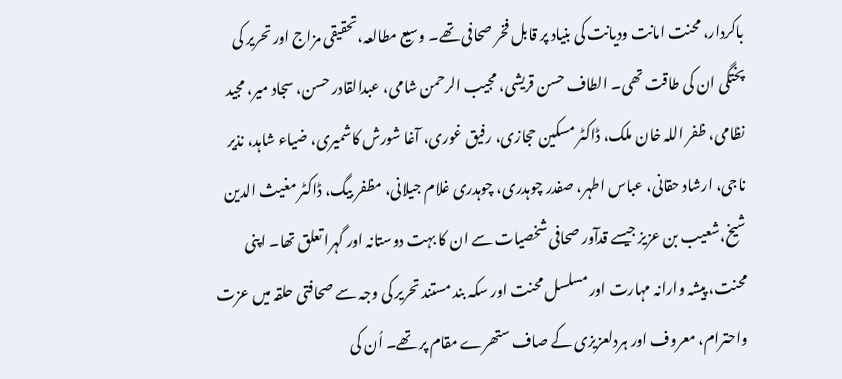باکردار، محنت امانت ودیانت کی بنیاد پر قابل فخر صحافی تھے۔ وسیع مطالعہ،تحقیقی مزاج اور تحریر کی پختگی ان کی طاقت تھی۔ الطاف حسن قریشی، مجیب الرحمن شامی، عبدالقادر حسن، سجاد میر، مجید نظامی، ظفر اللہ خان ملک، ڈاکٹر مسکین حجازی، رفیق غوری، آغا شورش کاشمیری، ضیاء شاہد، نذیر ناجی، ارشاد حقانی، عباس اطہر، صفدر چوہدری، چوہدری غلام جیلانی، مظفر بیگ، ڈاکٹر مغیث الدین شیخ،شعیب بن عزیز جیسے قدآور صحافی شخصیات سے ان کا بہت دوستانہ اور گہرا تعلق تھا۔ اپنی محنت، پیشہ وارانہ مہارت اور مسلسل محنت اور سکہ بند مستند تحریر کی وجہ سے صحافتی حلقہ میں عزت واحترام، معروف اور ہردلعزیزی کے صاف ستھرے مقام پر تھے۔ اُن کی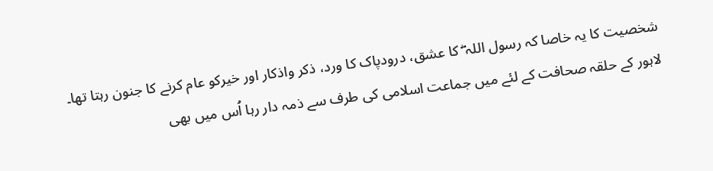شخصیت کا یہ خاصا کہ رسول اللہ ۖ کا عشق، درودپاک کا ورد، ذکر واذکار اور خیرکو عام کرنے کا جنون رہتا تھا۔
لاہور کے حلقہ صحافت کے لئے میں جماعت اسلامی کی طرف سے ذمہ دار رہا اُس میں بھی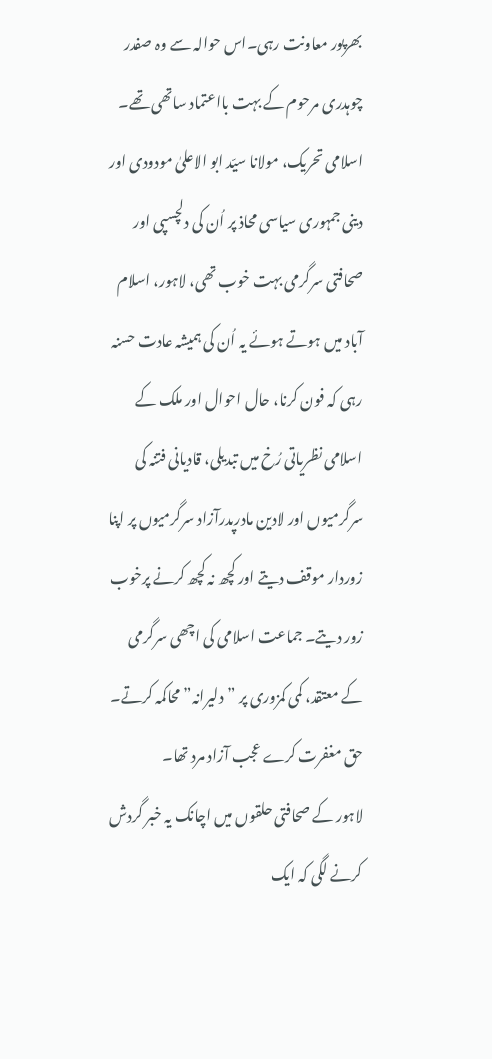بھرپور معاونت رہی۔اس حوالہ سے وہ صفدر چوہدری مرحوم کے بہت بااعتماد ساتھی تھے۔ اسلامی تحریک، مولانا سیّد ابو الاعلیٰ مودودی اور دینی جمہوری سیاسی محاذ پر اُن کی دلچسپی اور صحافتی سرگرمی بہت خوب تھی، لاہور، اسلام آباد میں ہوتے ہوئے یہ اُن کی ہمیشہ عادت حسنہ رہی کہ فون کرنا، حال احوال اور ملک کے اسلامی نظریاتی رُخ میں تبدیلی، قادیانی فتنہ کی سرگرمیوں اور لادین مادرپدرآزاد سرگرمیوں پر اپنا زوردار موقف دیتے اور کچھ نہ کچھ کرنے پرخوب زور دیتے۔ جماعت اسلامی کی اچھی سرگرمی کے معتقد، کمی کمزوری پر ”دلیرانہ” محاکمہ کرتے۔ حق مغفرت کرے عجب آزاد مرد تھا۔
لاہور کے صحافتی حلقوں میں اچانک یہ خبر گردش کرنے لگی کہ ایک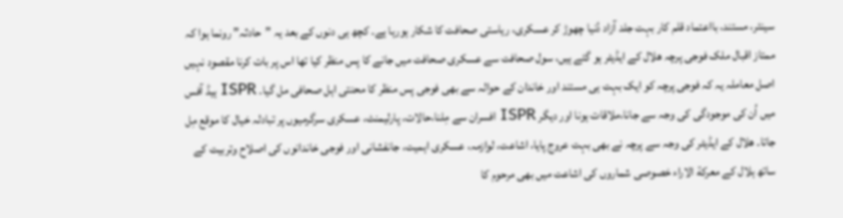سینئر، مستند، بااعتماد قلم کار بہت جلد آزاد دُنیا چھوڑ کر عسکری، ریاستی صحافت کا شکار ہورہا ہے۔ کچھ ہی دنوں کے بعد یہ ”حادثہ” رونما ہوا کہ ممتاز اقبال ملک فوجی پرچہ ھلال کے ایڈیٹر ہو گئے ہیں، سول صحافت سے عسکری صحافت میں جانے کا پس منظر کیا تھا اس پر بات کرنا مقصود نہیں اصل معاملہ یہ کہ فوجی پرچہ کو ایک بہت ہی مستند اور خاندان کے حوالہ سے بھی فوجی پس منظر کا محنتی اہل صحافی مل گیا۔ ISPR ہیڈ آفس میں اُن کی موجودگی کی وجہ سے جانا،ملاقات ہونا اور دیگر ISPR افسران سے مِلنا،حالات، پارلیمنٹ، عسکری سرگرمیوں پر تبادلہ خیال کا موقع مِل جاتا۔ ھلال کے ایڈیٹر کی وجہ سے پرچہ نے بھی بہت عروج پایا، اشاعت، لوازمہ، عسکری اہمیت، جانفشانی اور فوجی خاندانوں کی اصلاح وتربیت کے ساتھ ہلال کے معرکة الاراء خصوصی شماروں کی اشاعت میں بھی مرحوم کا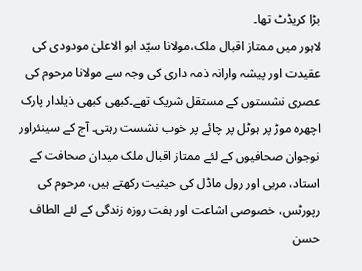بڑا کریڈٹ تھا۔
لاہور میں ممتاز اقبال ملک،مولانا سیّد ابو الاعلیٰ مودودی کی عقیدت اور پیشہ وارانہ ذمہ داری کی وجہ سے مولانا مرحوم کی عصری نشستوں کے مستقل شریک تھے۔کبھی کبھی ذیلدار پارک اچھرہ موڑ پر ہوٹل پر چائے پر خوب نشست رہتی۔ آج کے سینئراور نوجوان صحافیوں کے لئے ممتاز اقبال ملک میدان صحافت کے استاد، مربی اور رول ماڈل کی حیثیت رکھتے ہیں، مرحوم کی رپورٹس، خصوصی اشاعت اور ہفت روزہ زندگی کے لئے الطاف حسن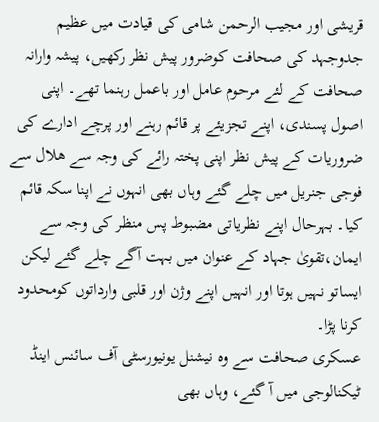قریشی اور مجیب الرحمن شامی کی قیادت میں عظیم جدوجہد کی صحافت کوضرور پیش نظر رکھیں، پیشہ وارانہ صحافت کے لئے مرحوم عامل اور باعمل رہنما تھے۔ اپنی اصول پسندی، اپنے تجزیئے پر قائم رہنے اور پرچے ادارے کی ضروریات کے پیش نظر اپنی پختہ رائے کی وجہ سے ھلال سے فوجی جنریل میں چلے گئے وہاں بھی انہوں نے اپنا سکہ قائم کیا۔ بہرحال اپنے نظریاتی مضبوط پس منظر کی وجہ سے ایمان،تقویٰ جہاد کے عنوان میں بہت آگے چلے گئے لیکن ایساتو نہیں ہوتا اور انہیں اپنے وژن اور قلبی وارداتوں کومحدود کرنا پڑا۔
عسکری صحافت سے وہ نیشنل یونیورسٹی آف سائنس اینڈ ٹیکنالوجی میں آ گئے، وہاں بھی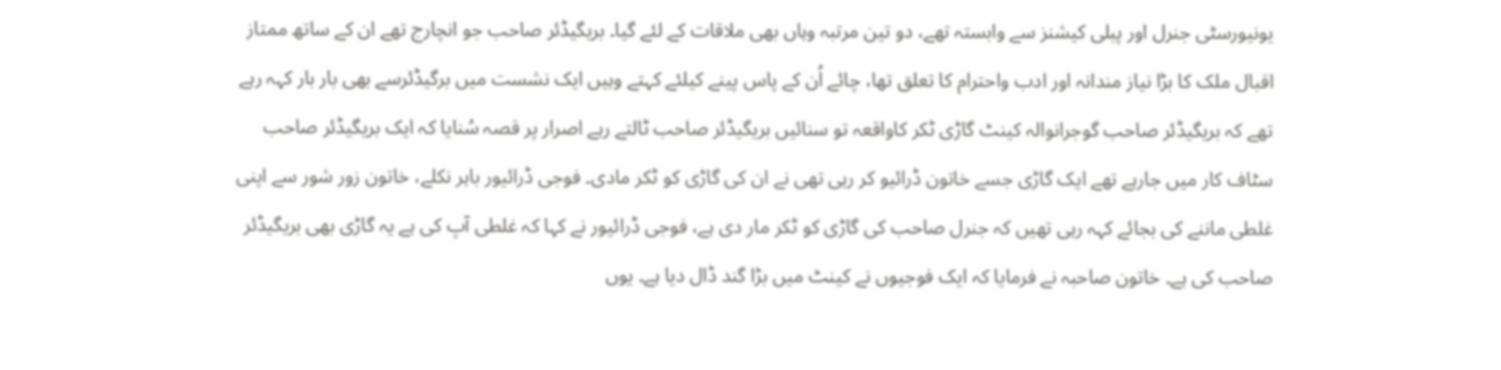یونیورسٹی جنرل اور پبلی کیشنز سے وابستہ تھے، دو تین مرتبہ وہاں بھی ملاقات کے لئے گیا۔ بریگیڈئر صاحب جو انچارج تھے ان کے ساتھ ممتاز اقبال ملک کا بڑا نیاز مندانہ اور ادب واحترام کا تعلق تھا، چائے اُن کے پاس پینے کیلئے کہتے وہیں ایک نشست میں برگیڈئرسے بھی بار بار کہہ رہے تھے کہ بریگیڈئر صاحب گوجرانوالہ کینٹ گاڑی ٹکر کاواقعہ تو سنائیں بریگیڈئر صاحب ٹالتے رہے اصرار پر قصہ سُنایا کہ ایک بریگیڈئر صاحب سٹاف کار میں جارہے تھے ایک گاڑی جسے خاتون ڈرائیو کر رہی تھی نے ان کی گاڑی کو ٹکر مادی۔ فوجی ڈرائیور باہر نکلے، خاتون زور شور سے اپنی غلطی ماننے کی بجائے کہہ رہی تھیں کہ جنرل صاحب کی گاڑی کو ٹکر مار دی ہے، فوجی ڈرائیور نے کہا کہ غلطی آپ کی ہے یہ گاڑی بھی بریگیڈئر صاحب کی ہے۔ خاتون صاحبہ نے فرمایا کہ ایک فوجیوں نے کینٹ میں بڑا گند ڈال دیا ہے۔ یوں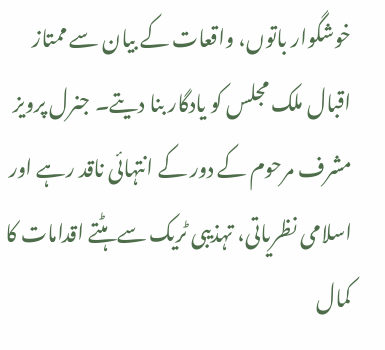خوشگوار باتوں، واقعات کے بیان سے ممتاز اقبال ملک مجلس کو یادگار بنا دیتے۔ جنرل پرویز مشرف مرحوم کے دور کے انتہائی ناقد رہے اور اسلامی نظریاتی، تہذیبی ٹریک سے ہٹتے اقدامات کا کمال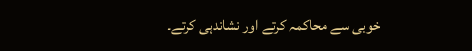خوبی سے محاکمہ کرتے اور نشاندہی کرتے۔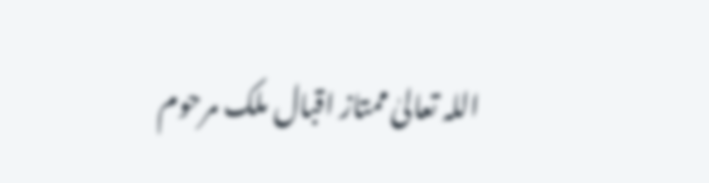اللہ تعالیٰ ممتاز اقبال ملک مرحوم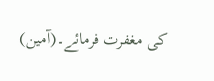کی مغفرت فرمائے۔(آمین)